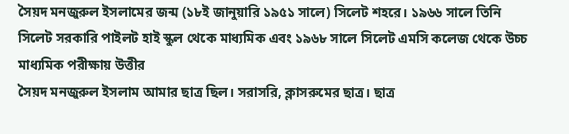সৈয়দ মনজুরুল ইসলামের জন্ম (১৮ই জানুয়ারি ১৯৫১ সালে) সিলেট শহরে। ১৯৬৬ সালে তিনি সিলেট সরকারি পাইলট হাই স্কুল থেকে মাধ্যমিক এবং ১৯৬৮ সালে সিলেট এমসি কলেজ থেকে উচ্চ মাধ্যমিক পরীক্ষায় উত্তীর
সৈয়দ মনজুরুল ইসলাম আমার ছাত্র ছিল। সরাসরি, ক্লাসরুমের ছাত্র। ছাত্র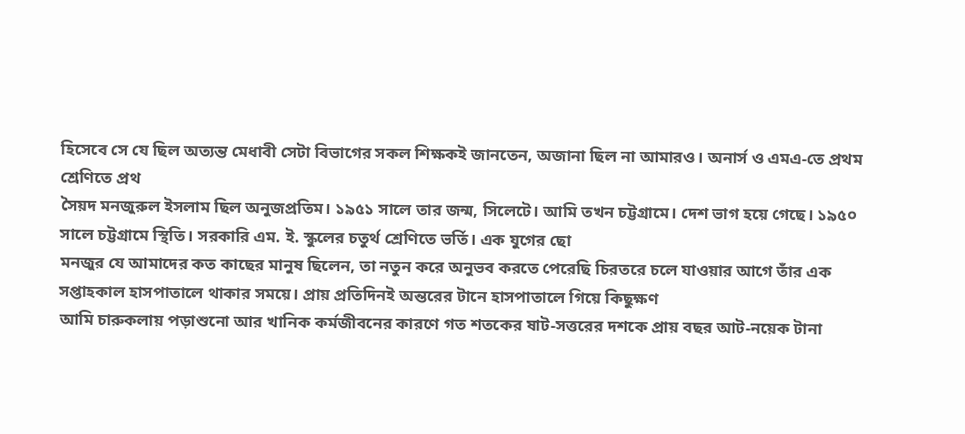হিসেবে সে যে ছিল অত্যন্ত মেধাবী সেটা বিভাগের সকল শিক্ষকই জানতেন, অজানা ছিল না আমারও। অনার্স ও এমএ-তে প্রথম শ্রেণিতে প্রথ
সৈয়দ মনজুরুল ইসলাম ছিল অনুজপ্রতিম। ১৯৫১ সালে তার জন্ম, সিলেটে। আমি তখন চট্টগ্রামে। দেশ ভাগ হয়ে গেছে। ১৯৫০ সালে চট্টগ্রামে স্থিতি। সরকারি এম. ই. স্কুলের চতুর্থ শ্রেণিতে ভর্তি। এক যুগের ছো
মনজুর যে আমাদের কত কাছের মানুষ ছিলেন, তা নতুন করে অনুভব করতে পেরেছি চিরতরে চলে যাওয়ার আগে তাঁর এক সপ্তাহকাল হাসপাতালে থাকার সময়ে। প্রায় প্রতিদিনই অন্তরের টানে হাসপাতালে গিয়ে কিছুক্ষণ
আমি চারুকলায় পড়াশুনো আর খানিক কর্মজীবনের কারণে গত শতকের ষাট-সত্তরের দশকে প্রায় বছর আট-নয়েক টানা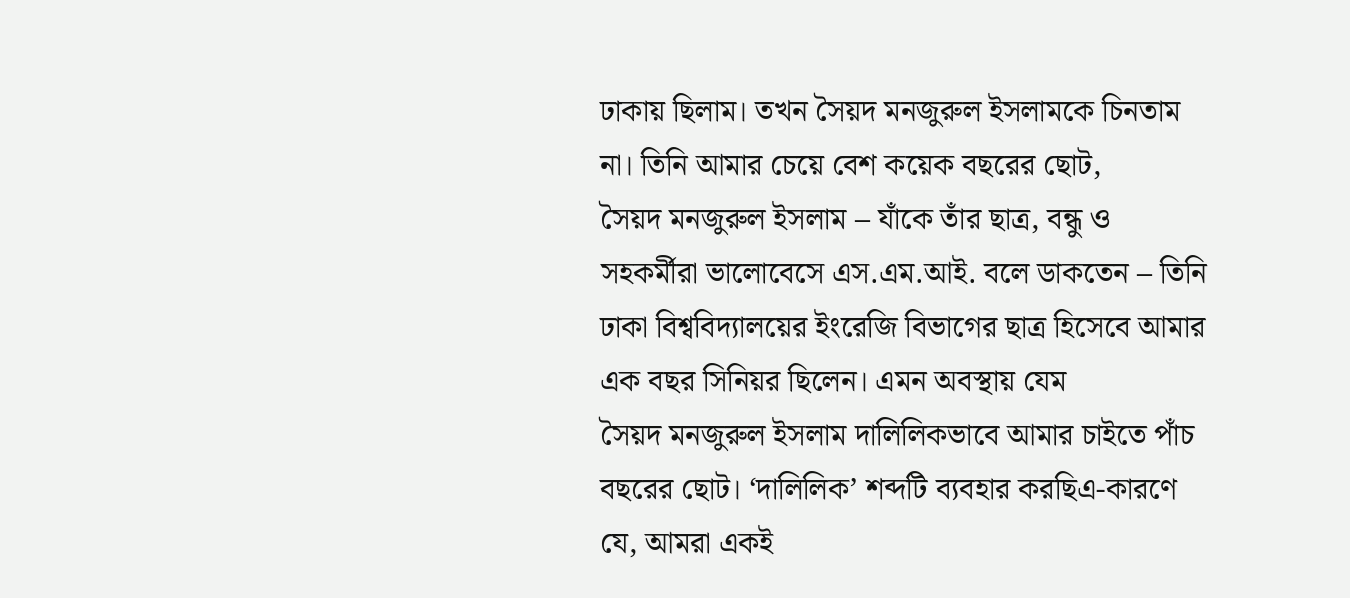ঢাকায় ছিলাম। তখন সৈয়দ মনজুরুল ইসলামকে চিনতাম না। তিনি আমার চেয়ে বেশ কয়েক বছরের ছোট,
সৈয়দ মনজুরুল ইসলাম – যাঁকে তাঁর ছাত্র, বন্ধু ও সহকর্মীরা ভালোবেসে এস.এম.আই. বলে ডাকতেন – তিনি ঢাকা বিশ্ববিদ্যালয়ের ইংরেজি বিভাগের ছাত্র হিসেবে আমার এক বছর সিনিয়র ছিলেন। এমন অবস্থায় যেম
সৈয়দ মনজুরুল ইসলাম দালিলিকভাবে আমার চাইতে পাঁচ বছরের ছোট। ‘দালিলিক’ শব্দটি ব্যবহার করছিএ-কারণে যে, আমরা একই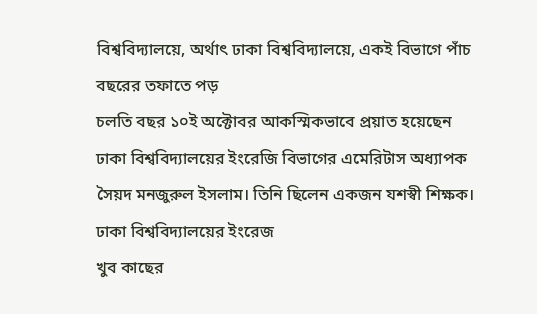বিশ্ববিদ্যালয়ে, অর্থাৎ ঢাকা বিশ্ববিদ্যালয়ে, একই বিভাগে পাঁচ বছরের তফাতে পড়
চলতি বছর ১০ই অক্টোবর আকস্মিকভাবে প্রয়াত হয়েছেন ঢাকা বিশ্ববিদ্যালয়ের ইংরেজি বিভাগের এমেরিটাস অধ্যাপক সৈয়দ মনজুরুল ইসলাম। তিনি ছিলেন একজন যশস্বী শিক্ষক। ঢাকা বিশ্ববিদ্যালয়ের ইংরেজ
খুব কাছের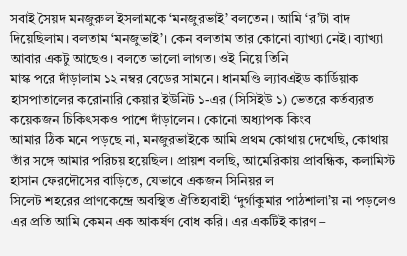সবাই সৈয়দ মনজুরুল ইসলামকে ‘মনজুরভাই’ বলতেন। আমি ‘র’টা বাদ দিয়েছিলাম। বলতাম ‘মনজুভাই’। কেন বলতাম তার কোনো ব্যাখ্যা নেই। ব্যাখ্যা আবার একটু আছেও। বলতে ভালো লাগত। ওই নিয়ে তিনি
মাস্ক পরে দাঁড়ালাম ১২ নম্বর বেডের সামনে। ধানমণ্ডি ল্যাবএইড কার্ডিয়াক হাসপাতালের করোনারি কেয়ার ইউনিট ১-এর (সিসিইউ ১) ভেতরে কর্তব্যরত কয়েকজন চিকিৎসকও পাশে দাঁড়ালেন। কোনো অধ্যাপক কিংব
আমার ঠিক মনে পড়ছে না, মনজুরভাইকে আমি প্রথম কোথায় দেখেছি, কোথায় তাঁর সঙ্গে আমার পরিচয় হয়েছিল। প্রায়শ বলছি, আমেরিকায় প্রাবন্ধিক, কলামিস্ট হাসান ফেরদৌসের বাড়িতে, যেভাবে একজন সিনিয়র ল
সিলেট শহরের প্রাণকেন্দ্রে অবস্থিত ঐতিহ্যবাহী ‘দুর্গাকুমার পাঠশালা’য় না পড়লেও এর প্রতি আমি কেমন এক আকর্ষণ বোধ করি। এর একটিই কারণ –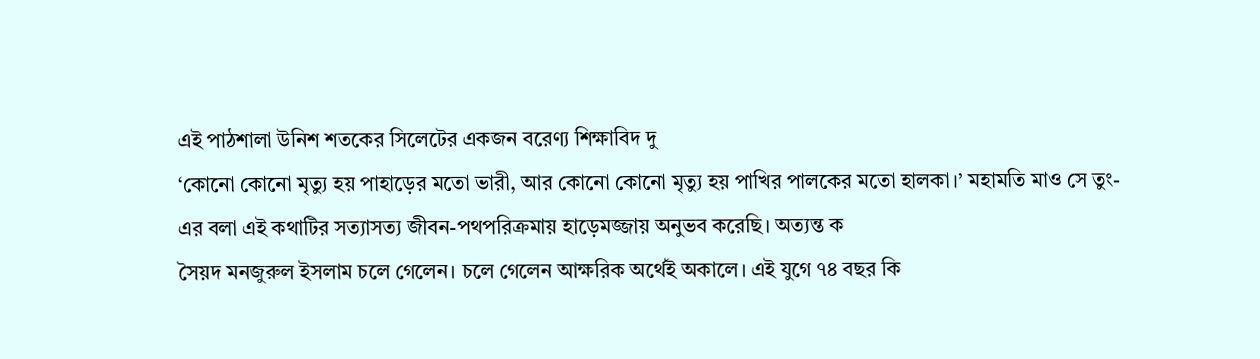এই পাঠশালা উনিশ শতকের সিলেটের একজন বরেণ্য শিক্ষাবিদ দু
‘কোনো কোনো মৃত্যু হয় পাহাড়ের মতো ভারী, আর কোনো কোনো মৃত্যু হয় পাখির পালকের মতো হালকা।’ মহামতি মাও সে তুং-এর বলা এই কথাটির সত্যাসত্য জীবন-পথপরিক্রমায় হাড়েমজ্জায় অনুভব করেছি। অত্যন্ত ক
সৈয়দ মনজুরুল ইসলাম চলে গেলেন। চলে গেলেন আক্ষরিক অর্থেই অকালে। এই যুগে ৭৪ বছর কি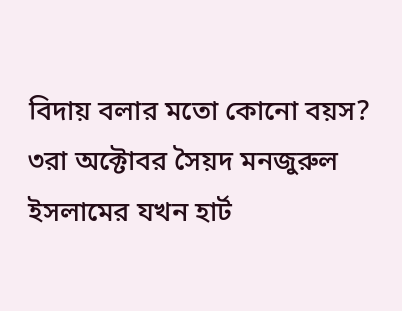বিদায় বলার মতো কোনো বয়স? ৩রা অক্টোবর সৈয়দ মনজুরুল ইসলামের যখন হার্ট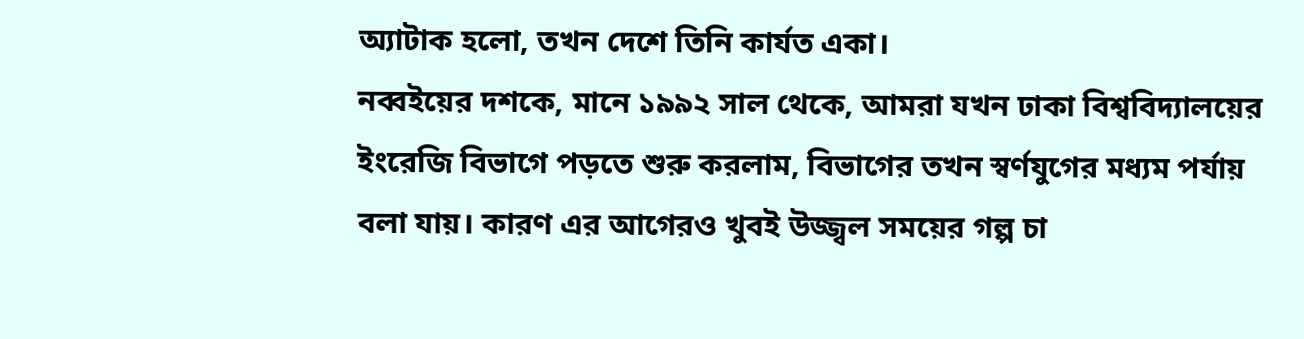অ্যাটাক হলো, তখন দেশে তিনি কার্যত একা।
নব্বইয়ের দশকে, মানে ১৯৯২ সাল থেকে, আমরা যখন ঢাকা বিশ্ববিদ্যালয়ের ইংরেজি বিভাগে পড়তে শুরু করলাম, বিভাগের তখন স্বর্ণযুগের মধ্যম পর্যায় বলা যায়। কারণ এর আগেরও খুবই উজ্জ্বল সময়ের গল্প চা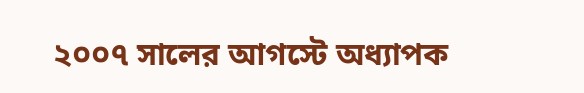২০০৭ সালের আগস্টে অধ্যাপক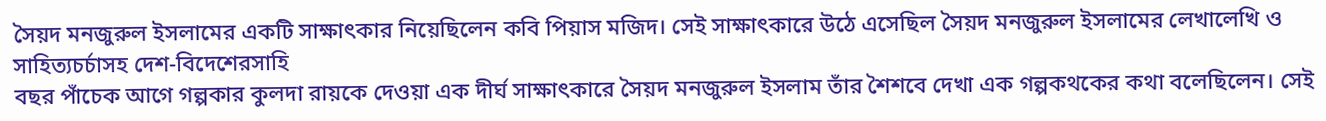সৈয়দ মনজুরুল ইসলামের একটি সাক্ষাৎকার নিয়েছিলেন কবি পিয়াস মজিদ। সেই সাক্ষাৎকারে উঠে এসেছিল সৈয়দ মনজুরুল ইসলামের লেখালেখি ও সাহিত্যচর্চাসহ দেশ-বিদেশেরসাহি
বছর পাঁচেক আগে গল্পকার কুলদা রায়কে দেওয়া এক দীর্ঘ সাক্ষাৎকারে সৈয়দ মনজুরুল ইসলাম তাঁর শৈশবে দেখা এক গল্পকথকের কথা বলেছিলেন। সেই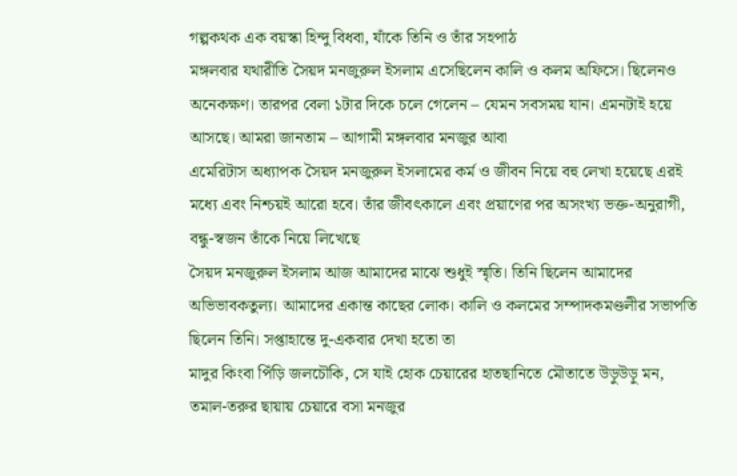গল্পকথক এক বয়স্কা হিন্দু বিধবা, যাঁকে তিনি ও তাঁর সহপাঠ
মঙ্গলবার যথারীতি সৈয়দ মনজুরুল ইসলাম এসেছিলেন কালি ও কলম অফিসে। ছিলেনও অনেকক্ষণ। তারপর বেলা ১টার দিকে চলে গেলেন – যেমন সবসময় যান। এমনটাই হয়ে আসছে। আমরা জানতাম – আগামী মঙ্গলবার মনজুর আবা
এমেরিটাস অধ্যাপক সৈয়দ মনজুরুল ইসলামের কর্ম ও জীবন নিয়ে বহু লেখা হয়েছে এরই মধ্যে এবং নিশ্চয়ই আরো হবে। তাঁর জীবৎকালে এবং প্রয়াণের পর অসংখ্য ভক্ত-অনুরাগী, বন্ধু-স্বজন তাঁকে নিয়ে লিখেছে
সৈয়দ মনজুরুল ইসলাম আজ আমাদের মাঝে শুধুই স্মৃতি। তিনি ছিলেন আমাদের অভিভাবকতুল্য। আমাদের একান্ত কাছের লোক। কালি ও কলমের সম্পাদকমণ্ডলীর সভাপতি ছিলেন তিনি। সপ্তাহান্তে দু-একবার দেখা হতো তা
মাদুর কিংবা পিঁড়ি জলচৌকি, সে যাই হোক চেয়ারের হাতছানিতে মৌতাতে উড়ুউড়ু মন, তমাল-তরুর ছায়ায় চেয়ারে বসা মনজুর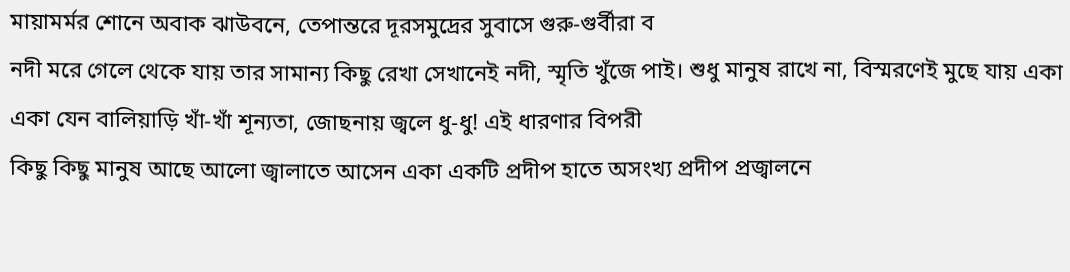মায়ামর্মর শোনে অবাক ঝাউবনে, তেপান্তরে দূরসমুদ্রের সুবাসে গুরু-গুর্বীরা ব
নদী মরে গেলে থেকে যায় তার সামান্য কিছু রেখা সেখানেই নদী, স্মৃতি খুঁজে পাই। শুধু মানুষ রাখে না, বিস্মরণেই মুছে যায় একা একা যেন বালিয়াড়ি খাঁ-খাঁ শূন্যতা, জোছনায় জ্বলে ধু-ধু! এই ধারণার বিপরী
কিছু কিছু মানুষ আছে আলো জ্বালাতে আসেন একা একটি প্রদীপ হাতে অসংখ্য প্রদীপ প্রজ্বালনে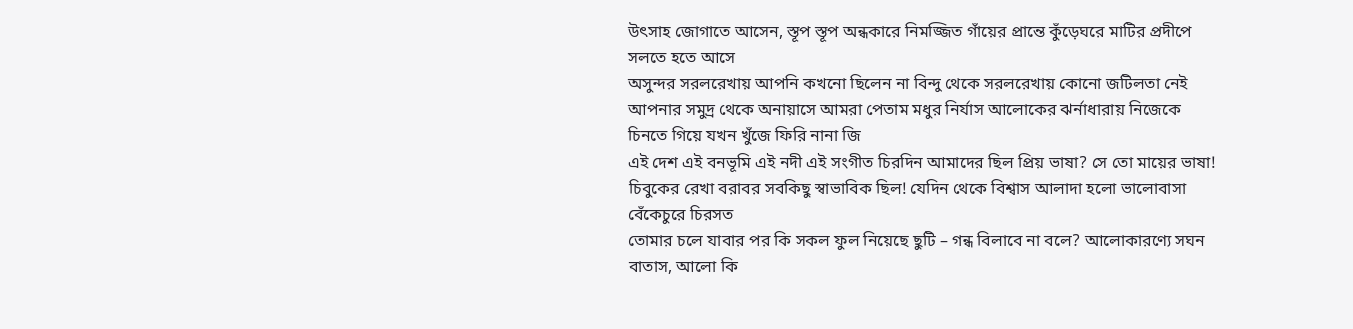উৎসাহ জোগাতে আসেন, স্তূপ স্তূপ অন্ধকারে নিমজ্জিত গাঁয়ের প্রান্তে কুঁড়েঘরে মাটির প্রদীপে সলতে হতে আসে
অসুন্দর সরলরেখায় আপনি কখনো ছিলেন না বিন্দু থেকে সরলরেখায় কোনো জটিলতা নেই আপনার সমুদ্র থেকে অনায়াসে আমরা পেতাম মধুর নির্যাস আলোকের ঝর্নাধারায় নিজেকে চিনতে গিয়ে যখন খুঁজে ফিরি নানা জি
এই দেশ এই বনভূমি এই নদী এই সংগীত চিরদিন আমাদের ছিল প্রিয় ভাষা? সে তো মায়ের ভাষা! চিবুকের রেখা বরাবর সবকিছু স্বাভাবিক ছিল! যেদিন থেকে বিশ্বাস আলাদা হলো ভালোবাসা বেঁকেচুরে চিরসত
তোমার চলে যাবার পর কি সকল ফুল নিয়েছে ছুটি – গন্ধ বিলাবে না বলে? আলোকারণ্যে সঘন বাতাস, আলো কি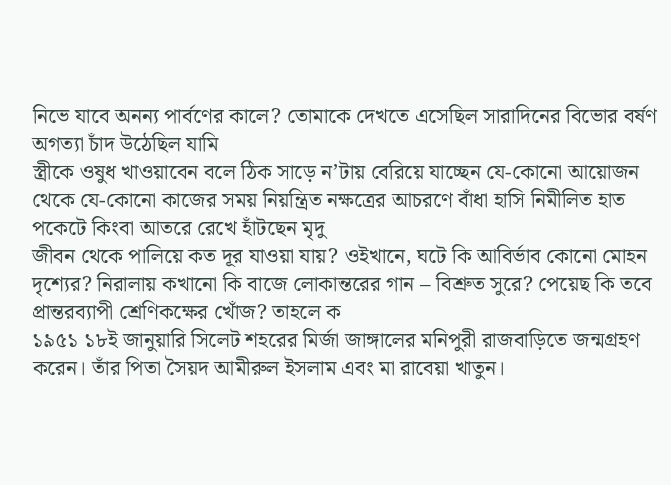নিভে যাবে অনন্য পার্বণের কালে? তোমাকে দেখতে এসেছিল সারাদিনের বিভোর বর্ষণ অগত্যা চাঁদ উঠেছিল যামি
স্ত্রীকে ওষুধ খাওয়াবেন বলে ঠিক সাড়ে ন’টায় বেরিয়ে যাচ্ছেন যে-কোনো আয়োজন থেকে যে-কোনো কাজের সময় নিয়ন্ত্রিত নক্ষত্রের আচরণে বাঁধা হাসি নিমীলিত হাত পকেটে কিংবা আতরে রেখে হাঁটছেন মৃদু
জীবন থেকে পালিয়ে কত দূর যাওয়া যায়? ওইখানে, ঘটে কি আবির্ভাব কোনো মোহন দৃশ্যের? নিরালায় কখানো কি বাজে লোকান্তরের গান – বিশ্রুত সুরে? পেয়েছ কি তবে প্রান্তরব্যাপী শ্রেণিকক্ষের খোঁজ? তাহলে ক
১৯৫১ ১৮ই জানুয়ারি সিলেট শহরের মির্জা জাঙ্গালের মনিপুরী রাজবাড়িতে জন্মগ্রহণ করেন। তাঁর পিতা সৈয়দ আমীরুল ইসলাম এবং মা রাবেয়া খাতুন।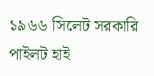১৯৬৬ সিলেট সরকারি পাইলট হাই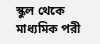স্কুল থেকে মাধ্যমিক পরী